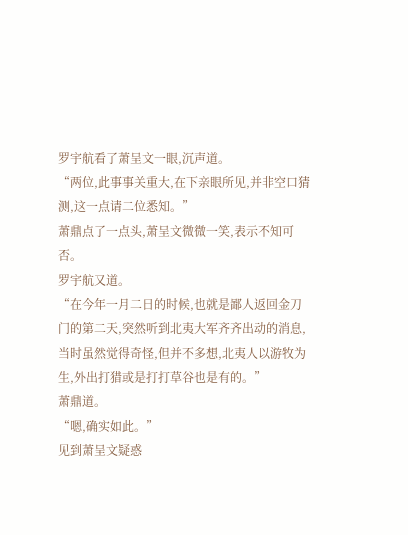罗宇航看了萧呈文一眼,沉声道。
“两位,此事事关重大,在下亲眼所见,并非空口猜测,这一点请二位悉知。”
萧鼎点了一点头,萧呈文微微一笑,表示不知可否。
罗宇航又道。
“在今年一月二日的时候,也就是鄙人返回金刀门的第二天,突然听到北夷大军齐齐出动的消息,当时虽然觉得奇怪,但并不多想,北夷人以游牧为生,外出打猎或是打打草谷也是有的。”
萧鼎道。
“嗯,确实如此。”
见到萧呈文疑惑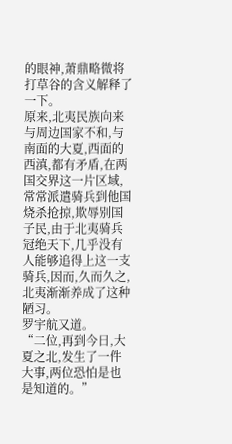的眼神,萧鼎略微将打草谷的含义解释了一下。
原来,北夷民族向来与周边国家不和,与南面的大夏,西面的西滇,都有矛盾,在两国交界这一片区域,常常派遣骑兵到他国烧杀抢掠,欺辱别国子民,由于北夷骑兵冠绝天下,几乎没有人能够追得上这一支骑兵,因而,久而久之,北夷渐渐养成了这种陋习。
罗宇航又道。
“二位,再到今日,大夏之北,发生了一件大事,两位恐怕是也是知道的。”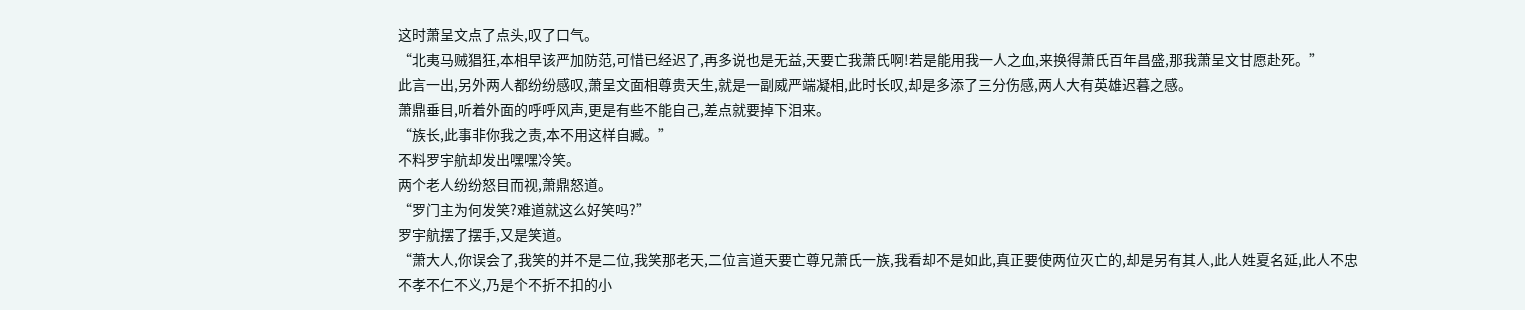这时萧呈文点了点头,叹了口气。
“北夷马贼猖狂,本相早该严加防范,可惜已经迟了,再多说也是无益,天要亡我萧氏啊!若是能用我一人之血,来换得萧氏百年昌盛,那我萧呈文甘愿赴死。”
此言一出,另外两人都纷纷感叹,萧呈文面相尊贵天生,就是一副威严端凝相,此时长叹,却是多添了三分伤感,两人大有英雄迟暮之感。
萧鼎垂目,听着外面的呼呼风声,更是有些不能自己,差点就要掉下泪来。
“族长,此事非你我之责,本不用这样自臧。”
不料罗宇航却发出嘿嘿冷笑。
两个老人纷纷怒目而视,萧鼎怒道。
“罗门主为何发笑?难道就这么好笑吗?”
罗宇航摆了摆手,又是笑道。
“萧大人,你误会了,我笑的并不是二位,我笑那老天,二位言道天要亡尊兄萧氏一族,我看却不是如此,真正要使两位灭亡的,却是另有其人,此人姓夏名延,此人不忠不孝不仁不义,乃是个不折不扣的小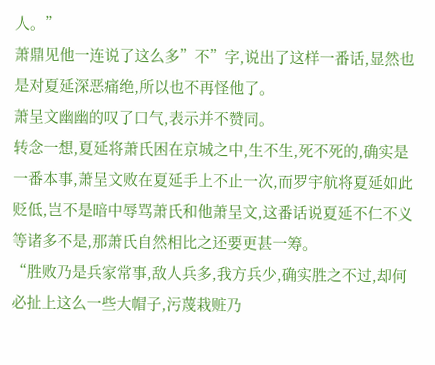人。”
萧鼎见他一连说了这么多”不”字,说出了这样一番话,显然也是对夏延深恶痛绝,所以也不再怪他了。
萧呈文幽幽的叹了口气,表示并不赞同。
转念一想,夏延将萧氏困在京城之中,生不生,死不死的,确实是一番本事,萧呈文败在夏延手上不止一次,而罗宇航将夏延如此贬低,岂不是暗中辱骂萧氏和他萧呈文,这番话说夏延不仁不义等诸多不是,那萧氏自然相比之还要更甚一筹。
“胜败乃是兵家常事,敌人兵多,我方兵少,确实胜之不过,却何必扯上这么一些大帽子,污蔑栽赃乃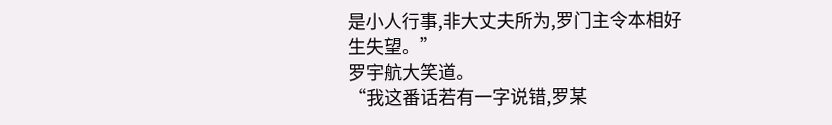是小人行事,非大丈夫所为,罗门主令本相好生失望。”
罗宇航大笑道。
“我这番话若有一字说错,罗某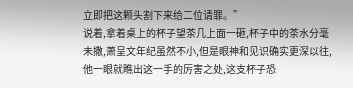立即把这颗头割下来给二位请罪。”
说着,拿着桌上的杯子望茶几上面一砸,杯子中的茶水分毫未撒,萧呈文年纪虽然不小,但是眼神和见识确实更深以往,他一眼就瞧出这一手的厉害之处,这支杯子恐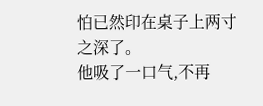怕已然印在桌子上两寸之深了。
他吸了一口气,不再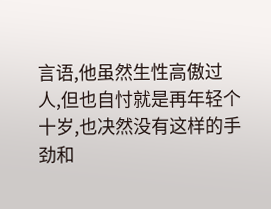言语,他虽然生性高傲过人,但也自忖就是再年轻个十岁,也决然没有这样的手劲和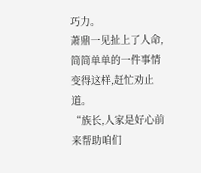巧力。
萧鼎一见扯上了人命,简简单单的一件事情变得这样,赶忙劝止道。
“族长,人家是好心前来帮助咱们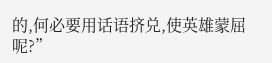的,何必要用话语挤兑,使英雄蒙屈呢?”